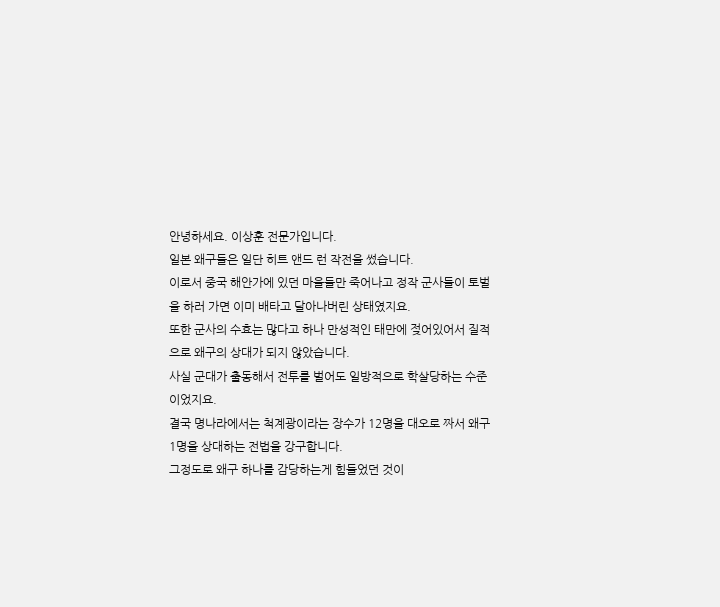안녕하세요. 이상훈 전문가입니다.
일본 왜구들은 일단 히트 앤드 런 작전을 썼습니다.
이로서 중국 해안가에 있던 마을들만 죽어나고 정작 군사들이 토벌을 하러 가면 이미 배타고 달아나버린 상태였지요.
또한 군사의 수효는 많다고 하나 만성적인 태만에 젖어있어서 질적으로 왜구의 상대가 되지 않았습니다.
사실 군대가 출동해서 전투를 벌어도 일방적으로 학살당하는 수준이었지요.
결국 명나라에서는 척계광이라는 장수가 12명을 대오로 짜서 왜구 1명을 상대하는 전법을 강구합니다.
그정도로 왜구 하나를 감당하는게 힘들었던 것이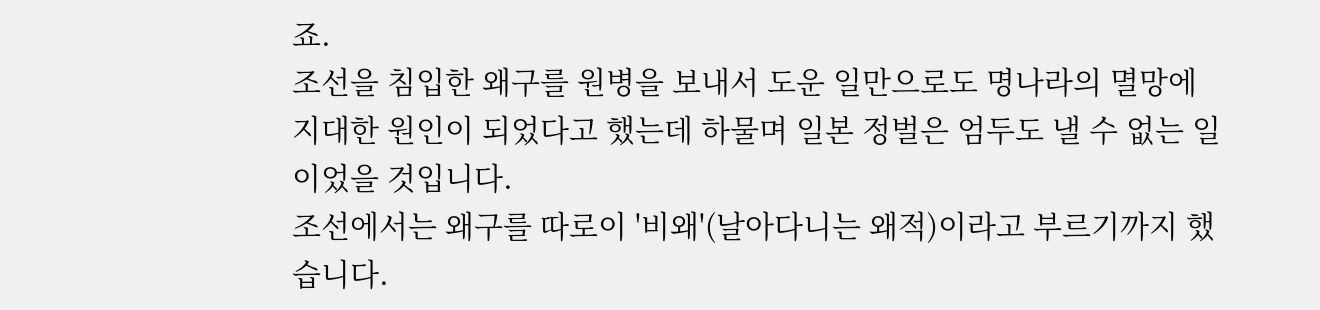죠.
조선을 침입한 왜구를 원병을 보내서 도운 일만으로도 명나라의 멸망에 지대한 원인이 되었다고 했는데 하물며 일본 정벌은 엄두도 낼 수 없는 일이었을 것입니다.
조선에서는 왜구를 따로이 '비왜'(날아다니는 왜적)이라고 부르기까지 했습니다.